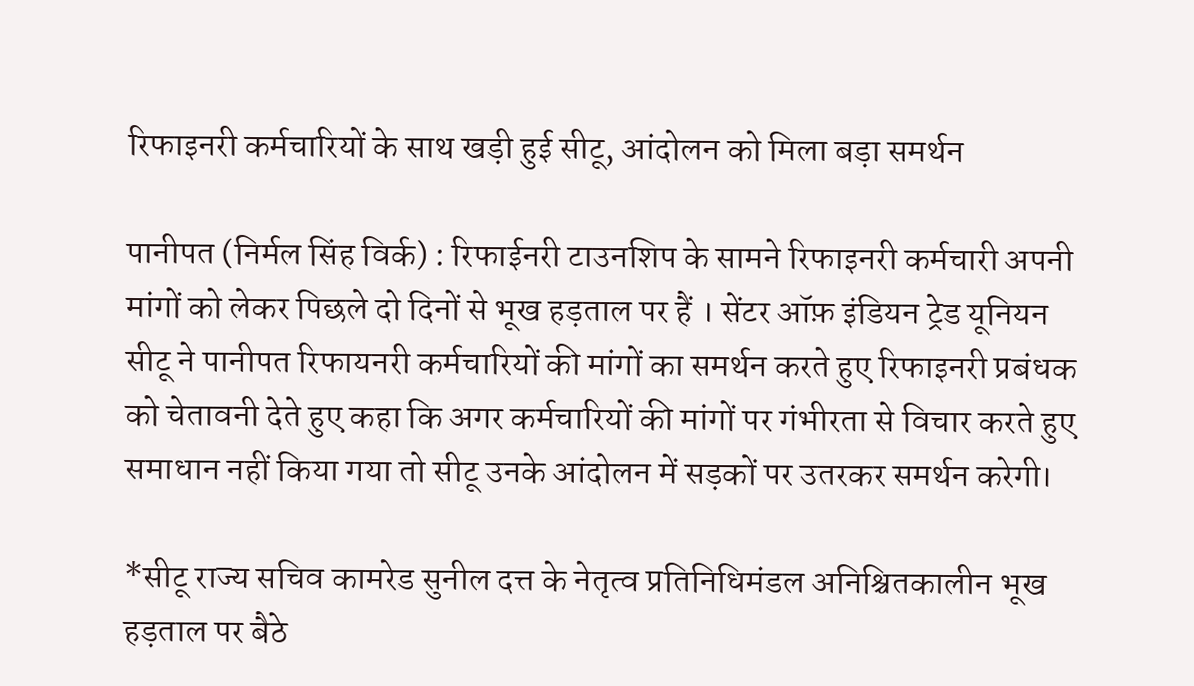रिफाइनरी कर्मचारियों के साथ खड़ी हुई सीटू, आंदोलन को मिला बड़ा समर्थन

पानीपत (निर्मल सिंह विर्क) : रिफाईनरी टाउनशिप के सामने रिफाइनरी कर्मचारी अपनी मांगों को लेकर पिछले दो दिनों से भूख हड़ताल पर हैं । सेंटर ऑफ़ इंडियन ट्रेड यूनियन सीटू ने पानीपत रिफायनरी कर्मचारियों की मांगों का समर्थन करते हुए रिफाइनरी प्रबंधक को चेतावनी देते हुए कहा कि अगर कर्मचारियों की मांगों पर गंभीरता से विचार करते हुए समाधान नहीं किया गया तो सीटू उनके आंदोलन में सड़कों पर उतरकर समर्थन करेगी।

*सीटू राज्य सचिव कामरेड सुनील दत्त के नेतृत्व प्रतिनिधिमंडल अनिश्चितकालीन भूख हड़ताल पर बैठे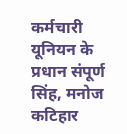कर्मचारी यूनियन के प्रधान संपूर्ण सिंह, मनोज कटिहार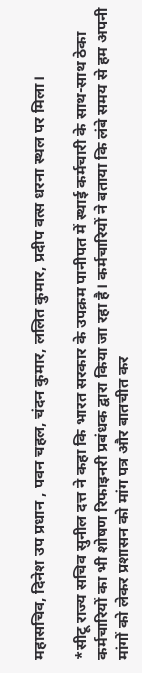महासचिव, दिनेश उप प्रधान , पवन चहल, चंदन कुमार, ललित कुमार, प्रदीप वत्स धरना स्थल पर मिला।

*सीटू राज्य सचिव सुनील दत्त ने कहा कि भारत सरकार के उपक्रम पानीपत में स्थाई कर्मचारी के साथ-साथ ठेका कर्मचारियों का भी शोषण रिफाइनरी प्रबंधक द्वारा किया जा रहा है। कर्मचारियों ने बताया कि लंबे समय से हम अपनी मांगों को लेकर प्रशासन को मांग पत्र और बातचीत कर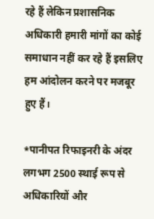रहे हैं लेकिन प्रशासनिक अधिकारी हमारी मांगों का कोई समाधान नहीं कर रहे हैं इसलिए हम आंदोलन करने पर मजबूर हुए हैं।

*पानीपत रिफाइनरी के अंदर लगभग 2500 स्थाई रूप से अधिकारियों और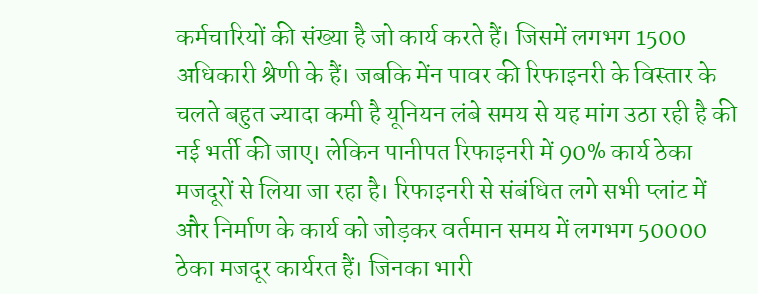कर्मचारियों की संख्या है जो कार्य करते हैं। जिसमें लगभग 1500 अधिकारी श्रेणी के हैं। जबकि मेंन पावर की रिफाइनरी के विस्तार के चलते बहुत ज्यादा कमी है यूनियन लंबे समय से यह मांग उठा रही है की नई भर्ती की जाए। लेकिन पानीपत रिफाइनरी में 90% कार्य ठेका मजदूरों से लिया जा रहा है। रिफाइनरी से संबंधित लगे सभी प्लांट में और निर्माण के कार्य को जोड़कर वर्तमान समय में लगभग 50000 ठेका मजदूर कार्यरत हैं। जिनका भारी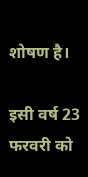शोषण है।

इसी वर्ष 23 फरवरी को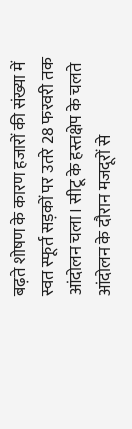बढ़ते शोषण के कारण हजारों की संख्या में स्वत स्फूर्त सड़कों पर उतरे 28 फरवरी तक आंदोलन चला। सीटू के हस्तक्षेप के चलते आंदोलन के दौरान मजदूरों से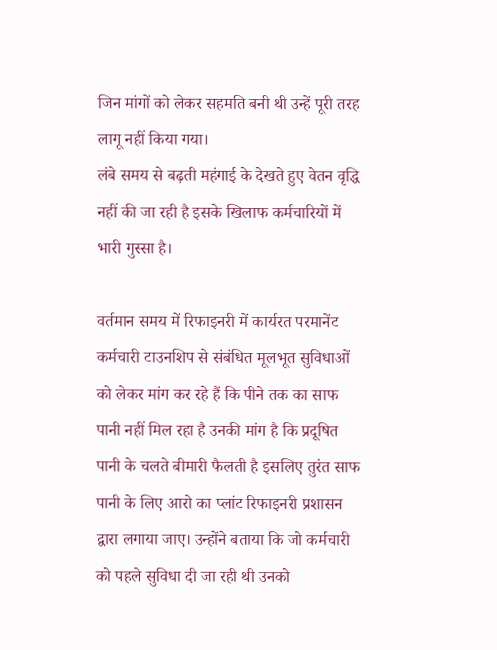जिन मांगों को लेकर सहमति बनी थी उन्हें पूरी तरह लागू नहीं किया गया।
लंबे समय से बढ़ती महंगाई के देखते हुए वेतन वृद्धि नहीं की जा रही है इसके खिलाफ कर्मचारियों में भारी गुस्सा है।

वर्तमान समय में रिफाइनरी में कार्यरत परमानेंट कर्मचारी टाउनशिप से संबंधित मूलभूत सुविधाओं को लेकर मांग कर रहे हैं कि पीने तक का साफ पानी नहीं मिल रहा है उनकी मांग है कि प्रदूषित पानी के चलते बीमारी फैलती है इसलिए तुरंत साफ पानी के लिए आरो का प्लांट रिफाइनरी प्रशासन द्वारा लगाया जाए। उन्होंने बताया कि जो कर्मचारी को पहले सुविधा दी जा रही थी उनको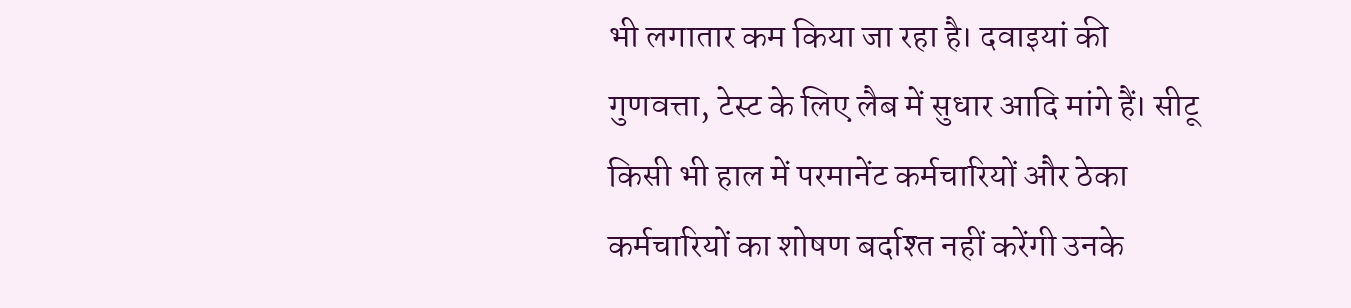भी लगातार कम किया जा रहा है। दवाइयां की गुणवत्ता, टेस्ट के लिए लैब में सुधार आदि मांगे हैं। सीटू किसी भी हाल में परमानेंट कर्मचारियों और ठेका कर्मचारियों का शोषण बर्दाश्त नहीं करेंगी उनके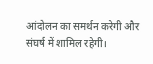आंदोलन का समर्थन करेगी और संघर्ष में शामिल रहेगी।